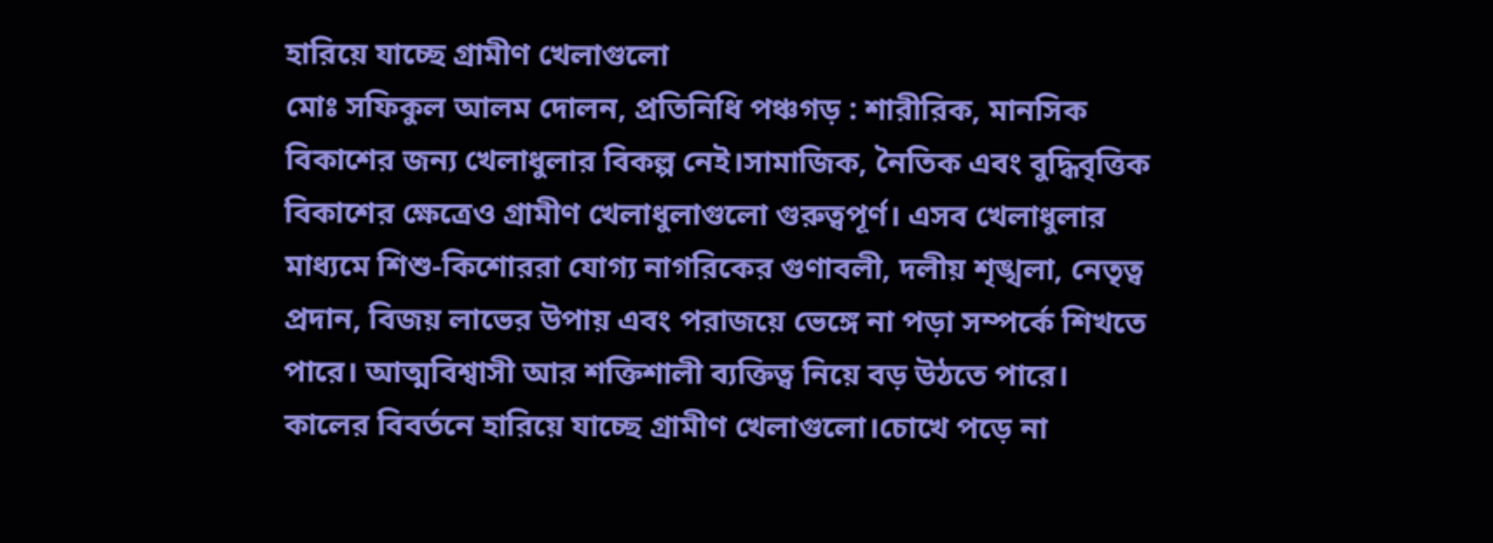হারিয়ে যাচ্ছে গ্রামীণ খেলাগুলো
মোঃ সফিকুল আলম দোলন, প্রতিনিধি পঞ্চগড় : শারীরিক, মানসিক বিকাশের জন্য খেলাধুলার বিকল্প নেই।সামাজিক, নৈতিক এবং বুদ্ধিবৃত্তিক বিকাশের ক্ষেত্রেও গ্রামীণ খেলাধুলাগুলো গুরুত্বপূর্ণ। এসব খেলাধুলার মাধ্যমে শিশু-কিশোররা যোগ্য নাগরিকের গুণাবলী, দলীয় শৃঙ্খলা, নেতৃত্ব প্রদান, বিজয় লাভের উপায় এবং পরাজয়ে ভেঙ্গে না পড়া সম্পর্কে শিখতে পারে। আত্মবিশ্বাসী আর শক্তিশালী ব্যক্তিত্ব নিয়ে বড় উঠতে পারে।
কালের বিবর্তনে হারিয়ে যাচ্ছে গ্রামীণ খেলাগুলো।চোখে পড়ে না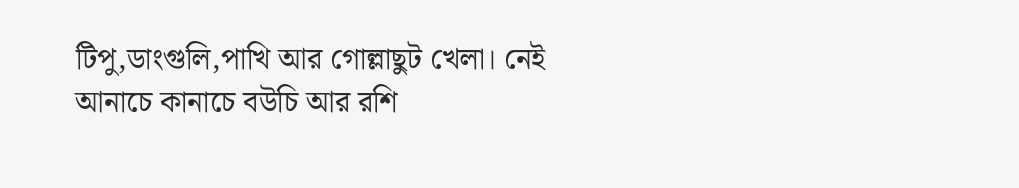টিপু,ডাংগুলি,পাখি আর গোল্লাছুট খেলা। নেই আনাচে কানাচে বউচি আর রশি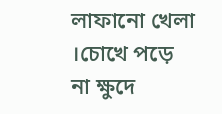লাফানো খেলা ।চোখে পড়ে না ক্ষুদে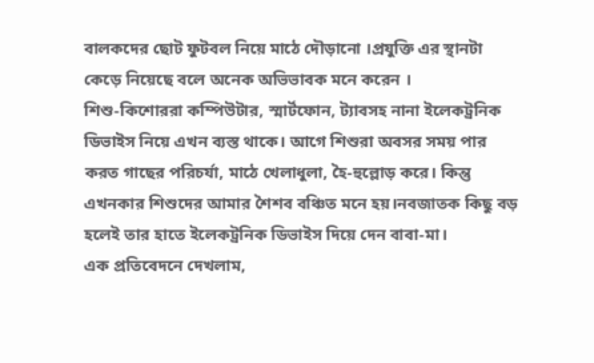বালকদের ছোট ফুটবল নিয়ে মাঠে দৌড়ানো ।প্রযুক্তি এর স্থানটা কেড়ে নিয়েছে বলে অনেক অভিভাবক মনে করেন ।
শিশু-কিশোররা কম্পিউটার, স্মার্টফোন, ট্যাবসহ নানা ইলেকট্রনিক ডিভাইস নিয়ে এখন ব্যস্ত থাকে। আগে শিশুরা অবসর সময় পার করত গাছের পরিচর্যা, মাঠে খেলাধুলা, হৈ-হুল্লোড় করে। কিন্তু এখনকার শিশুদের আমার শৈশব বঞ্চিত মনে হয়।নবজাতক কিছু বড় হলেই তার হাতে ইলেকট্রনিক ডিভাইস দিয়ে দেন বাবা-মা।
এক প্রতিবেদনে দেখলাম,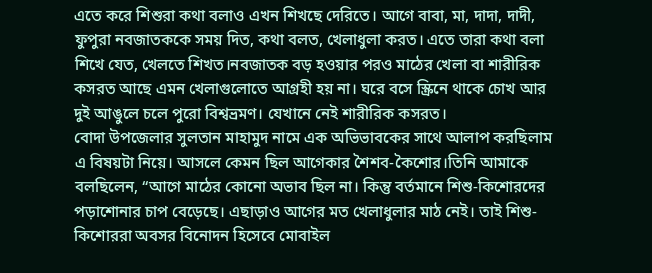এতে করে শিশুরা কথা বলাও এখন শিখছে দেরিতে। আগে বাবা, মা, দাদা, দাদী, ফুপুরা নবজাতককে সময় দিত, কথা বলত, খেলাধুলা করত। এতে তারা কথা বলা শিখে যেত, খেলতে শিখত।নবজাতক বড় হওয়ার পরও মাঠের খেলা বা শারীরিক কসরত আছে এমন খেলাগুলোতে আগ্রহী হয় না। ঘরে বসে স্ক্রিনে থাকে চোখ আর দুই আঙুলে চলে পুরো বিশ্বভ্রমণ। যেখানে নেই শারীরিক কসরত।
বোদা উপজেলার সুলতান মাহামুদ নামে এক অভিভাবকের সাথে আলাপ করছিলাম এ বিষয়টা নিয়ে। আসলে কেমন ছিল আগেকার শৈশব-কৈশোর।তিনি আমাকে বলছিলেন, “আগে মাঠের কোনো অভাব ছিল না। কিন্তু বর্তমানে শিশু-কিশোরদের পড়াশোনার চাপ বেড়েছে। এছাড়াও আগের মত খেলাধুলার মাঠ নেই। তাই শিশু-কিশোররা অবসর বিনোদন হিসেবে মোবাইল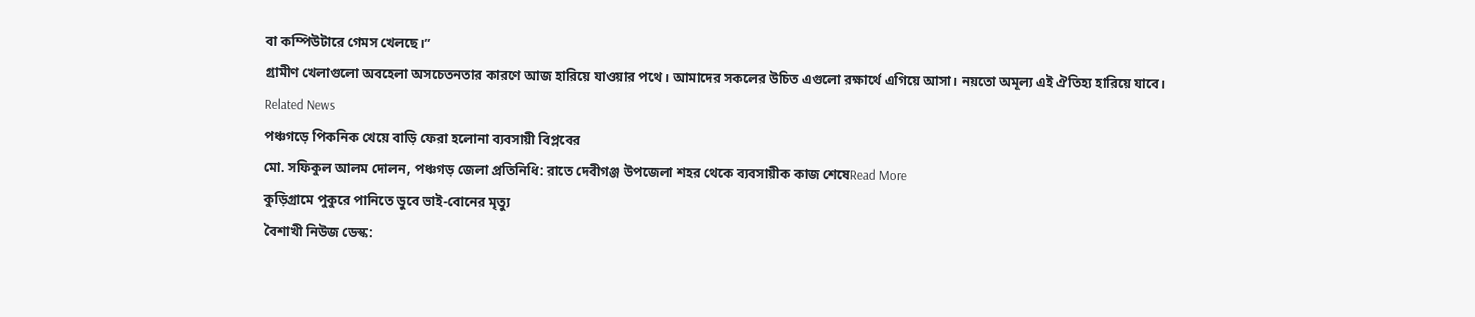বা কম্পিউটারে গেমস খেলছে।”
গ্রামীণ খেলাগুলো অবহেলা অসচেতনতার কারণে আজ হারিয়ে যাওয়ার পথে। আমাদের সকলের উচিত এগুলো রক্ষার্থে এগিয়ে আসা। নয়তো অমূল্য এই ঐতিহ্য হারিয়ে যাবে।
Related News
পঞ্চগড়ে পিকনিক খেয়ে বাড়ি ফেরা হলোনা ব্যবসায়ী বিপ্লবের
মো. সফিকুল আলম দোলন, পঞ্চগড় জেলা প্রতিনিধি: রাতে দেবীগঞ্জ উপজেলা শহর থেকে ব্যবসায়ীক কাজ শেষেRead More
কুড়িগ্রামে পুকুরে পানিতে ডুবে ভাই-বোনের মৃত্যু
বৈশাখী নিউজ ডেস্ক: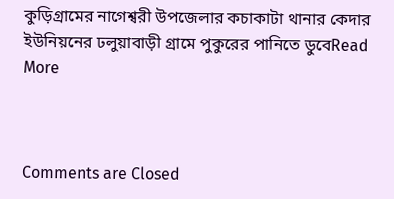কুড়িগ্রামের নাগেশ্বরী উপজেলার কচাকাটা থানার কেদার ইউনিয়নের ঢলুয়াবাড়ী গ্রামে পুকুরের পানিতে ডুবেRead More



Comments are Closed